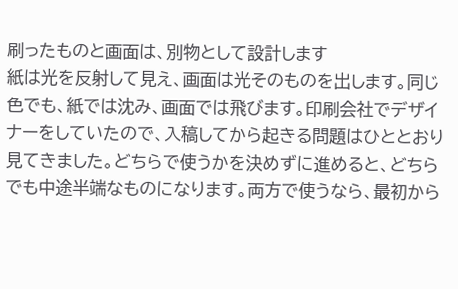刷ったものと画面は、別物として設計します
紙は光を反射して見え、画面は光そのものを出します。同じ色でも、紙では沈み、画面では飛びます。印刷会社でデザイナーをしていたので、入稿してから起きる問題はひととおり見てきました。どちらで使うかを決めずに進めると、どちらでも中途半端なものになります。両方で使うなら、最初から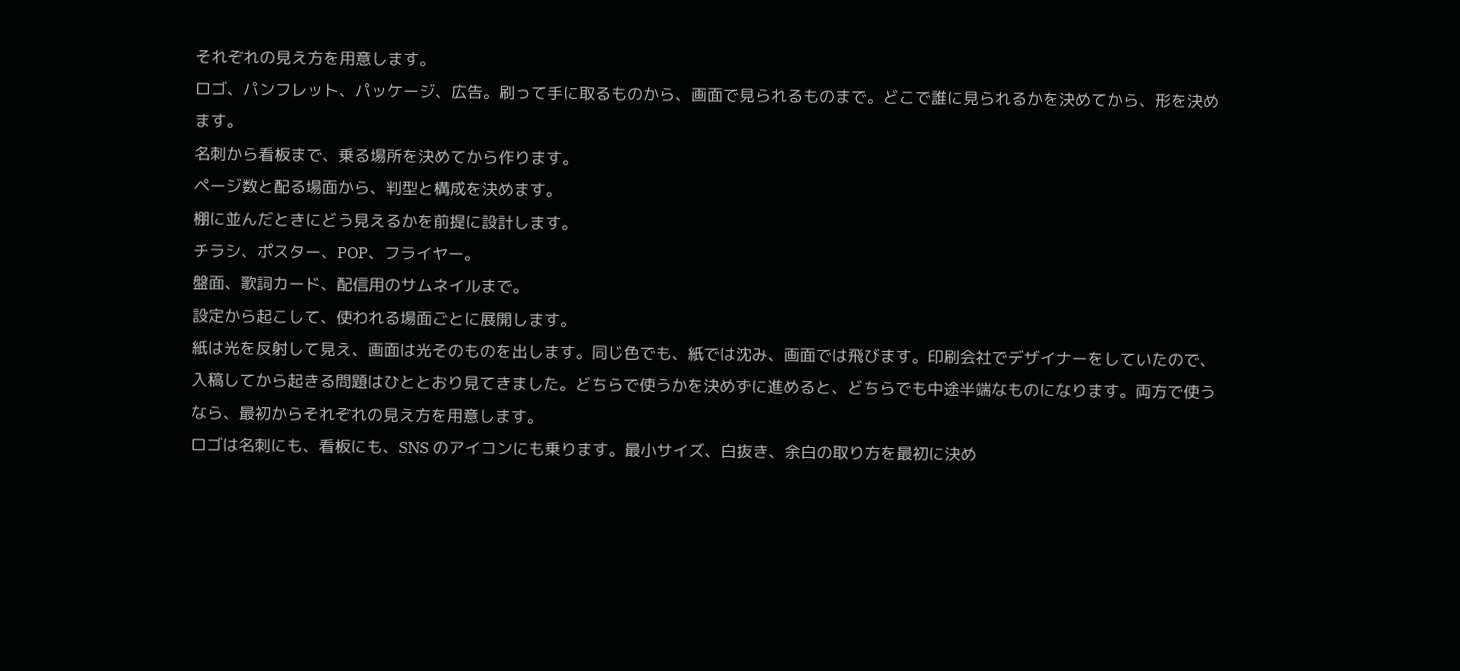それぞれの見え方を用意します。
ロゴ、パンフレット、パッケージ、広告。刷って手に取るものから、画面で見られるものまで。どこで誰に見られるかを決めてから、形を決めます。
名刺から看板まで、乗る場所を決めてから作ります。
ページ数と配る場面から、判型と構成を決めます。
棚に並んだときにどう見えるかを前提に設計します。
チラシ、ポスター、POP、フライヤー。
盤面、歌詞カード、配信用のサムネイルまで。
設定から起こして、使われる場面ごとに展開します。
紙は光を反射して見え、画面は光そのものを出します。同じ色でも、紙では沈み、画面では飛びます。印刷会社でデザイナーをしていたので、入稿してから起きる問題はひととおり見てきました。どちらで使うかを決めずに進めると、どちらでも中途半端なものになります。両方で使うなら、最初からそれぞれの見え方を用意します。
ロゴは名刺にも、看板にも、SNS のアイコンにも乗ります。最小サイズ、白抜き、余白の取り方を最初に決め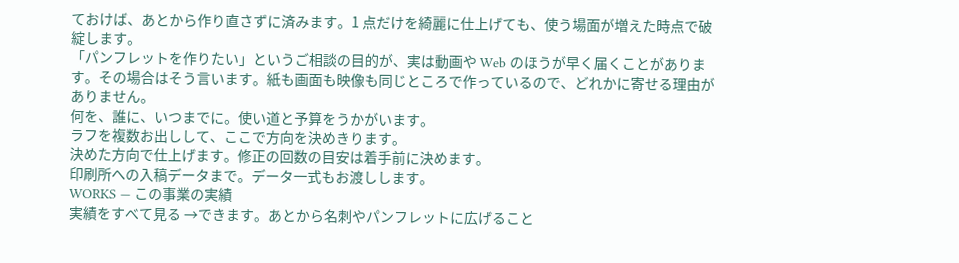ておけば、あとから作り直さずに済みます。1 点だけを綺麗に仕上げても、使う場面が増えた時点で破綻します。
「パンフレットを作りたい」というご相談の目的が、実は動画や Web のほうが早く届くことがあります。その場合はそう言います。紙も画面も映像も同じところで作っているので、どれかに寄せる理由がありません。
何を、誰に、いつまでに。使い道と予算をうかがいます。
ラフを複数お出しして、ここで方向を決めきります。
決めた方向で仕上げます。修正の回数の目安は着手前に決めます。
印刷所への入稿データまで。データ一式もお渡しします。
WORKS — この事業の実績
実績をすべて見る →できます。あとから名刺やパンフレットに広げること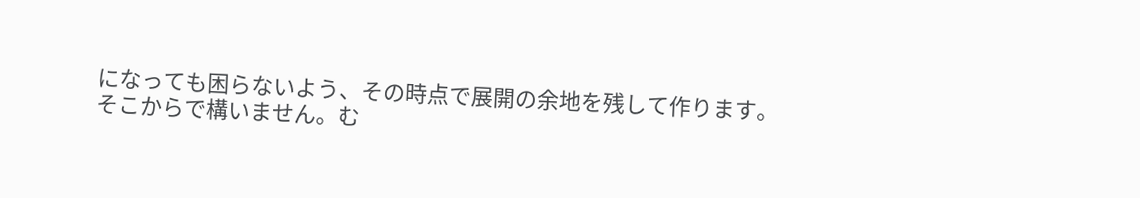になっても困らないよう、その時点で展開の余地を残して作ります。
そこからで構いません。む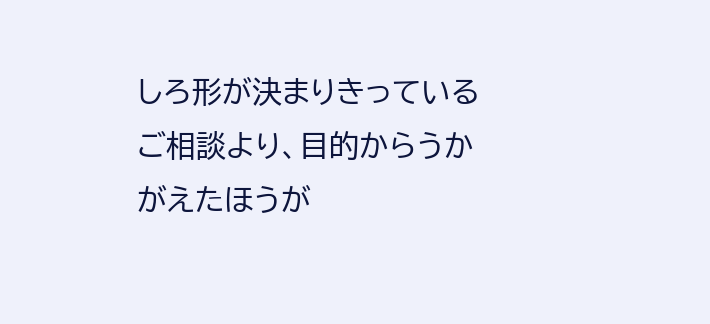しろ形が決まりきっているご相談より、目的からうかがえたほうが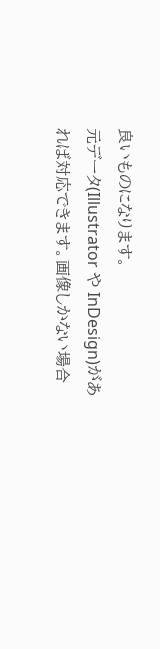良いものになります。
元データ(Illustrator や InDesign)があれば対応できます。画像しかない場合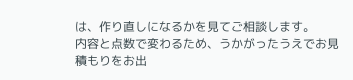は、作り直しになるかを見てご相談します。
内容と点数で変わるため、うかがったうえでお見積もりをお出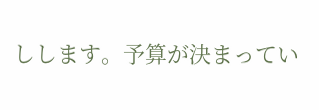しします。予算が決まってい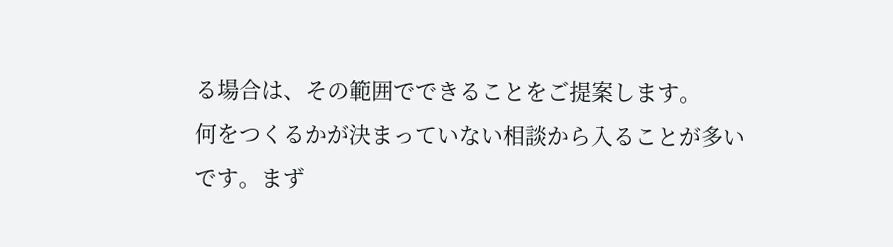る場合は、その範囲でできることをご提案します。
何をつくるかが決まっていない相談から入ることが多いです。まず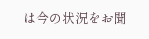は今の状況をお聞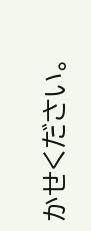かせください。